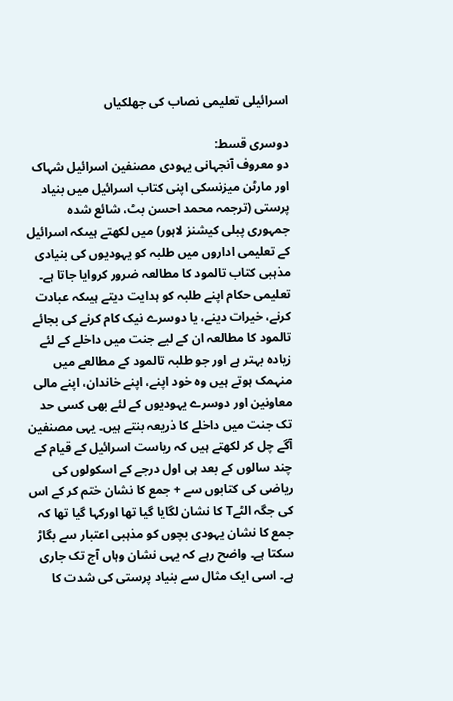اسرائیلی تعلیمی نصاب کی جھلکیاں

دوسری قسط:
دو معروف آنجہانی یہودی مصنفین اسرائیل شہاک اور مارٹن میزنسکی اپنی کتاب اسرائیل میں بنیاد پرستی (ترجمہ محمد احسن بٹ، شائع شدہ جمہوری پبلی کیشنز لاہور) میں لکھتے ہیںکہ اسرائیل کے تعلیمی اداروں میں طلبہ کو یہودیوں کی بنیادی مذہبی کتاب تالمود کا مطالعہ ضرور کروایا جاتا ہے۔ تعلیمی حکام اپنے طلبہ کو ہدایت دیتے ہیںکہ عبادت کرنے، خیرات دینے، یا دوسرے نیک کام کرنے کی بجائے تالمود کا مطالعہ ان کے لیے جنت میں داخلے کے لئے زیادہ بہتر ہے اور جو طلبہ تالمود کے مطالعے میں منہمک ہوتے ہیں وہ خود اپنے، اپنے خاندان، اپنے مالی معاونین اور دوسرے یہودیوں کے لئے بھی کسی حد تک جنت میں داخلے کا ذریعہ بنتے ہیں۔ یہی مصنفین آگے چل کر لکھتے ہیں کہ ریاست اسرائیل کے قیام کے چند سالوں کے بعد ہی اول درجے کے اسکولوں کی ریاضی کی کتابوں سے + جمع کا نشان ختم کر کے اس کی جگہ الٹےT کا نشان لگایا گیا تھا اورکہا گیا تھا کہ جمع کا نشان یہودی بچوں کو مذہبی اعتبار سے بگاڑ سکتا ہے۔ واضح رہے کہ یہی نشان وہاں آج تک جاری ہے۔ اسی ایک مثال سے بنیاد پرستی کی شدت کا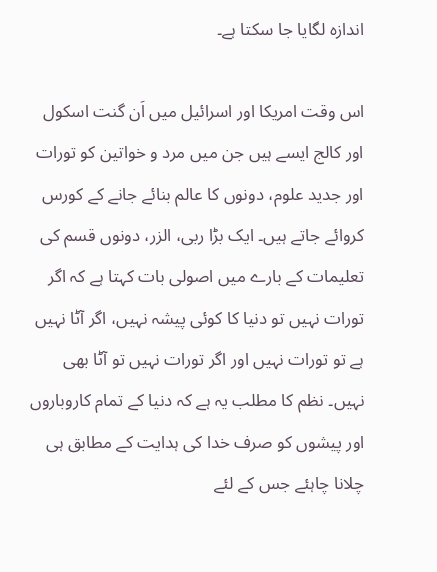اندازہ لگایا جا سکتا ہے۔

اس وقت امریکا اور اسرائیل میں اَن گنت اسکول اور کالج ایسے ہیں جن میں مرد و خواتین کو تورات اور جدید علوم، دونوں کا عالم بنائے جانے کے کورس کروائے جاتے ہیں۔ ایک بڑا ربی، الزر، دونوں قسم کی تعلیمات کے بارے میں اصولی بات کہتا ہے کہ اگر تورات نہیں تو دنیا کا کوئی پیشہ نہیں، اگر آٹا نہیں ہے تو تورات نہیں اور اگر تورات نہیں تو آٹا بھی نہیں۔ نظم کا مطلب یہ ہے کہ دنیا کے تمام کاروباروں اور پیشوں کو صرف خدا کی ہدایت کے مطابق ہی چلانا چاہئے جس کے لئے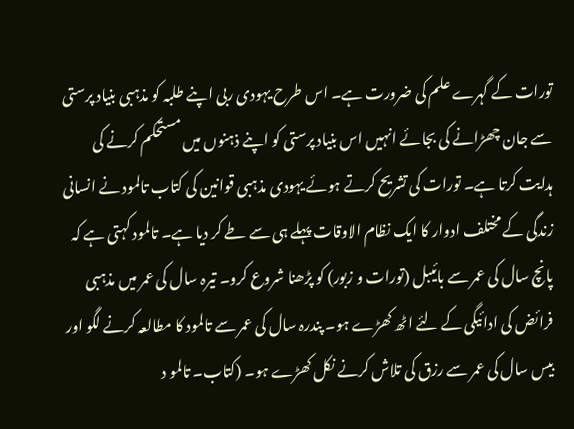تورات کے گہرے علم کی ضرورت ہے۔ اس طرح یہودی ربی اپنے طلبہ کو مذہبی بنیاد پرستی سے جان چھڑانے کی بجائے انہیں اس بنیاد پرستی کو اپنے ذہنوں میں مستحکم کرنے کی ہدایت کرتا ہے۔ تورات کی تشریح کرتے ہوئے یہودی مذہبی قوانین کی کتاب تالمود نے انسانی زندگی کے مختلف ادوار کا ایک نظام الاوقات پہلے ہی سے طے کر دیا ہے۔ تالمود کہتی ہے کہ پانچ سال کی عمر سے بائیبل (تورات و زبور) کو پڑھنا شروع کرو۔ تیرہ سال کی عمر میں مذہبی فرائض کی ادائیگی کے لئے اٹھ کھڑے ہو۔ پندرہ سال کی عمر سے تالمود کا مطالعہ کرنے لگو اور بیس سال کی عمر سے رزق کی تلاش کرنے نکل کھڑے ہو۔ (کتاب۔ تالمو د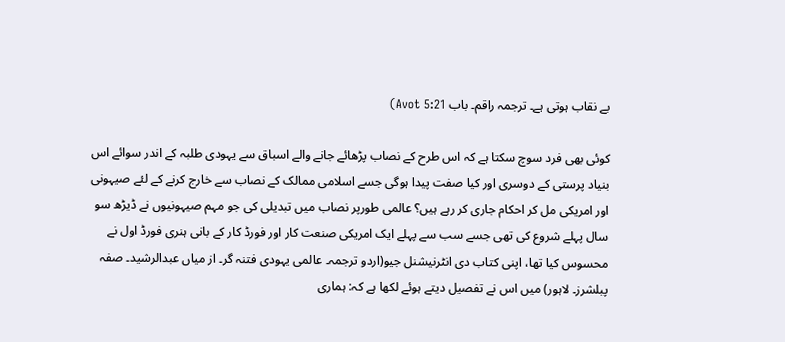بے نقاب ہوتی ہے۔ ترجمہ راقم۔ باب Avot 5:21)

کوئی بھی فرد سوچ سکتا ہے کہ اس طرح کے نصاب پڑھائے جانے والے اسباق سے یہودی طلبہ کے اندر سوائے اس بنیاد پرستی کے دوسری اور کیا صفت پیدا ہوگی جسے اسلامی ممالک کے نصاب سے خارج کرنے کے لئے صیہونی اور امریکی مل کر احکام جاری کر رہے ہیں؟ عالمی طورپر نصاب میں تبدیلی کی جو مہم صیہونیوں نے ڈیڑھ سو سال پہلے شروع کی تھی جسے سب سے پہلے ایک امریکی صنعت کار اور فورڈ کار کے بانی ہنری فورڈ اول نے محسوس کیا تھا، اپنی کتاب دی انٹرنیشنل جیو(اردو ترجمہ۔ عالمی یہودی فتنہ گر۔ از میاں عبدالرشید۔ صفہ پبلشرز۔ لاہور) میں اس نے تفصیل دیتے ہوئے لکھا ہے کہ: ہماری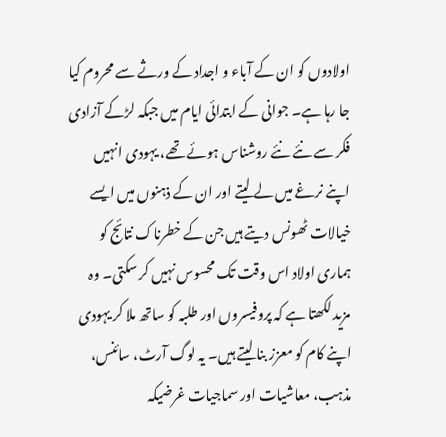اولادوں کو ان کے آباء و اجداد کے ورثے سے محروم کیا جا رہا ہے۔ جوانی کے ابتدائی ایام میں جبکہ لڑکے آزادی فکر سے نئے نئے روشناس ہوئے تھے، یہودی انہیں اپنے نرغے میں لے لیتے اور ان کے ذہنوں میں ایسے خیالات ٹھونس دیتے ہیں جن کے خطرناک نتائج کو ہماری اولاد اس وقت تک محسوس نہیں کر سکتی۔ وہ مزید لکھتا ہے کہ پروفیسروں اور طلبہ کو ساتھ ملا کر یہودی اپنے کام کو معزز بنا لیتے ہیں۔ یہ لوگ آرٹ، سائنس، مذہب، معاشیات اور سماجیات غرضیکہ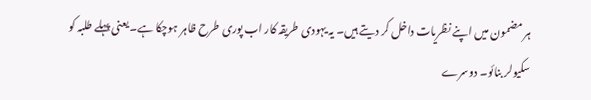ہر مضمون میں اپنے نظریات داخل کر دیتے ہیں۔ یہ یہودی طریقہ کار اب پوری طرح ظاہر ہوچکا ہے۔ یعنی پہلے طلبہ کو سکیولر بنائو۔ دوسرے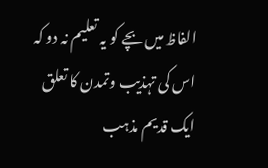الفاظ میں بچے کو یہ تعلیم نہ دو کہ اس کی تہذیب وتمدن کا تعلق ایک قدیم مذہب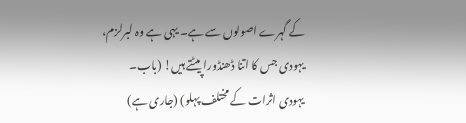کے گہرے اصولوں سے ہے۔ یہی ہے وہ لبرلزم، یہودی جس کا اتنا ڈھنڈورا پیٹتے ہیں! (باب۔ یہودی اثرات کے مختلف پہلو) (جاری ہے)